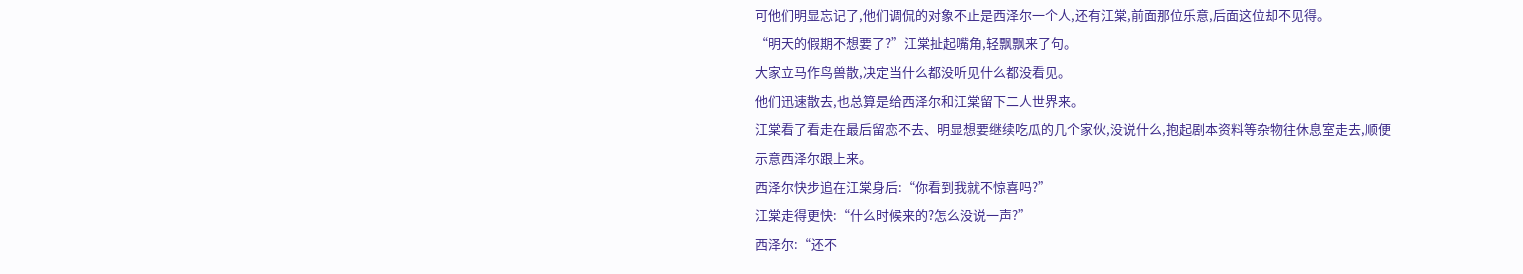可他们明显忘记了,他们调侃的对象不止是西泽尔一个人,还有江棠,前面那位乐意,后面这位却不见得。
“明天的假期不想要了?”江棠扯起嘴角,轻飘飘来了句。
大家立马作鸟兽散,决定当什么都没听见什么都没看见。
他们迅速散去,也总算是给西泽尔和江棠留下二人世界来。
江棠看了看走在最后留恋不去、明显想要继续吃瓜的几个家伙,没说什么,抱起剧本资料等杂物往休息室走去,顺便示意西泽尔跟上来。
西泽尔快步追在江棠身后:“你看到我就不惊喜吗?”
江棠走得更快:“什么时候来的?怎么没说一声?”
西泽尔:“还不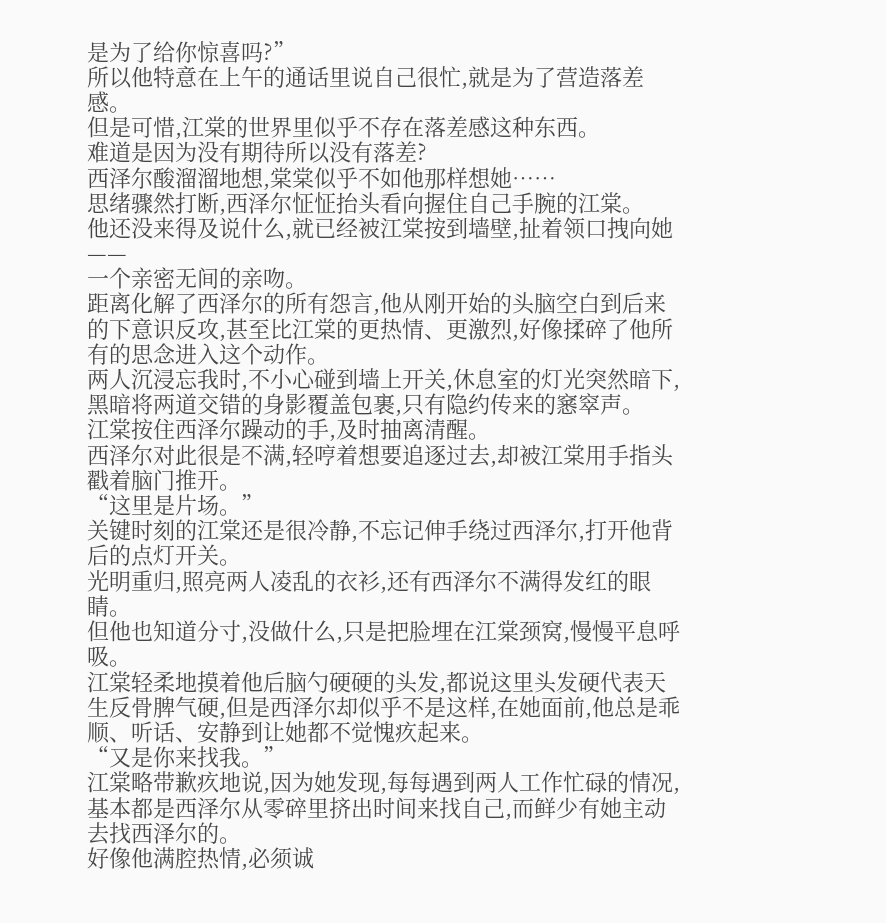是为了给你惊喜吗?”
所以他特意在上午的通话里说自己很忙,就是为了营造落差感。
但是可惜,江棠的世界里似乎不存在落差感这种东西。
难道是因为没有期待所以没有落差?
西泽尔酸溜溜地想,棠棠似乎不如他那样想她……
思绪骤然打断,西泽尔怔怔抬头看向握住自己手腕的江棠。
他还没来得及说什么,就已经被江棠按到墙壁,扯着领口拽向她——
一个亲密无间的亲吻。
距离化解了西泽尔的所有怨言,他从刚开始的头脑空白到后来的下意识反攻,甚至比江棠的更热情、更激烈,好像揉碎了他所有的思念进入这个动作。
两人沉浸忘我时,不小心碰到墙上开关,休息室的灯光突然暗下,黑暗将两道交错的身影覆盖包裹,只有隐约传来的窸窣声。
江棠按住西泽尔躁动的手,及时抽离清醒。
西泽尔对此很是不满,轻哼着想要追逐过去,却被江棠用手指头戳着脑门推开。
“这里是片场。”
关键时刻的江棠还是很冷静,不忘记伸手绕过西泽尔,打开他背后的点灯开关。
光明重归,照亮两人凌乱的衣衫,还有西泽尔不满得发红的眼睛。
但他也知道分寸,没做什么,只是把脸埋在江棠颈窝,慢慢平息呼吸。
江棠轻柔地摸着他后脑勺硬硬的头发,都说这里头发硬代表天生反骨脾气硬,但是西泽尔却似乎不是这样,在她面前,他总是乖顺、听话、安静到让她都不觉愧疚起来。
“又是你来找我。”
江棠略带歉疚地说,因为她发现,每每遇到两人工作忙碌的情况,基本都是西泽尔从零碎里挤出时间来找自己,而鲜少有她主动去找西泽尔的。
好像他满腔热情,必须诚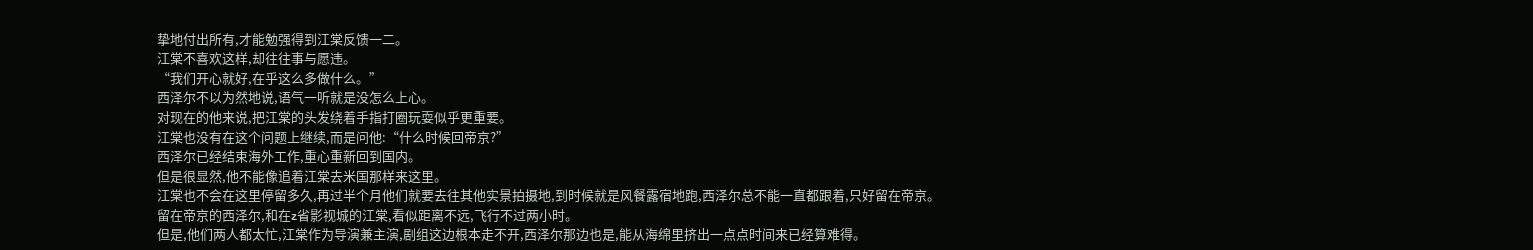挚地付出所有,才能勉强得到江棠反馈一二。
江棠不喜欢这样,却往往事与愿违。
“我们开心就好,在乎这么多做什么。”
西泽尔不以为然地说,语气一听就是没怎么上心。
对现在的他来说,把江棠的头发绕着手指打圈玩耍似乎更重要。
江棠也没有在这个问题上继续,而是问他:“什么时候回帝京?”
西泽尔已经结束海外工作,重心重新回到国内。
但是很显然,他不能像追着江棠去米国那样来这里。
江棠也不会在这里停留多久,再过半个月他们就要去往其他实景拍摄地,到时候就是风餐露宿地跑,西泽尔总不能一直都跟着,只好留在帝京。
留在帝京的西泽尔,和在z省影视城的江棠,看似距离不远,飞行不过两小时。
但是,他们两人都太忙,江棠作为导演兼主演,剧组这边根本走不开,西泽尔那边也是,能从海绵里挤出一点点时间来已经算难得。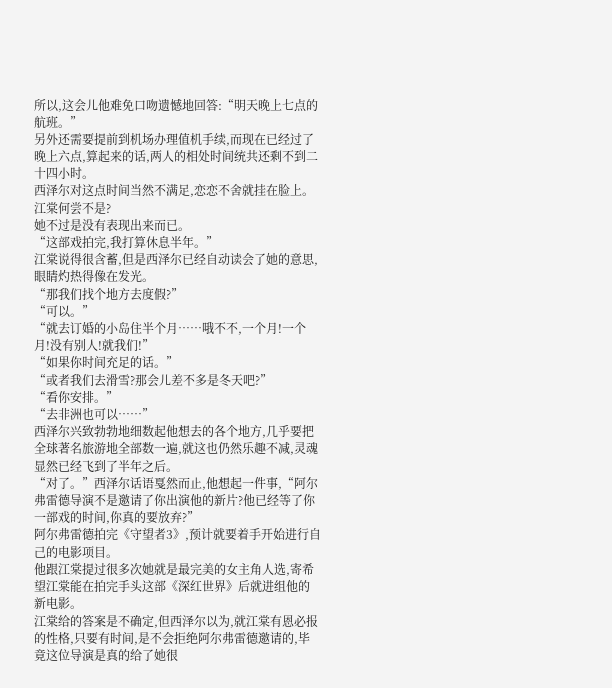所以,这会儿他难免口吻遗憾地回答:“明天晚上七点的航班。”
另外还需要提前到机场办理值机手续,而现在已经过了晚上六点,算起来的话,两人的相处时间统共还剩不到二十四小时。
西泽尔对这点时间当然不满足,恋恋不舍就挂在脸上。
江棠何尝不是?
她不过是没有表现出来而已。
“这部戏拍完,我打算休息半年。”
江棠说得很含蓄,但是西泽尔已经自动读会了她的意思,眼睛灼热得像在发光。
“那我们找个地方去度假?”
“可以。”
“就去订婚的小岛住半个月……哦不不,一个月!一个月!没有别人!就我们!”
“如果你时间充足的话。”
“或者我们去滑雪?那会儿差不多是冬天吧?”
“看你安排。”
“去非洲也可以……”
西泽尔兴致勃勃地细数起他想去的各个地方,几乎要把全球著名旅游地全部数一遍,就这也仍然乐趣不减,灵魂显然已经飞到了半年之后。
“对了。”西泽尔话语戛然而止,他想起一件事,“阿尔弗雷德导演不是邀请了你出演他的新片?他已经等了你一部戏的时间,你真的要放弃?”
阿尔弗雷德拍完《守望者3》,预计就要着手开始进行自己的电影项目。
他跟江棠提过很多次她就是最完美的女主角人选,寄希望江棠能在拍完手头这部《深红世界》后就进组他的新电影。
江棠给的答案是不确定,但西泽尔以为,就江棠有恩必报的性格,只要有时间,是不会拒绝阿尔弗雷德邀请的,毕竟这位导演是真的给了她很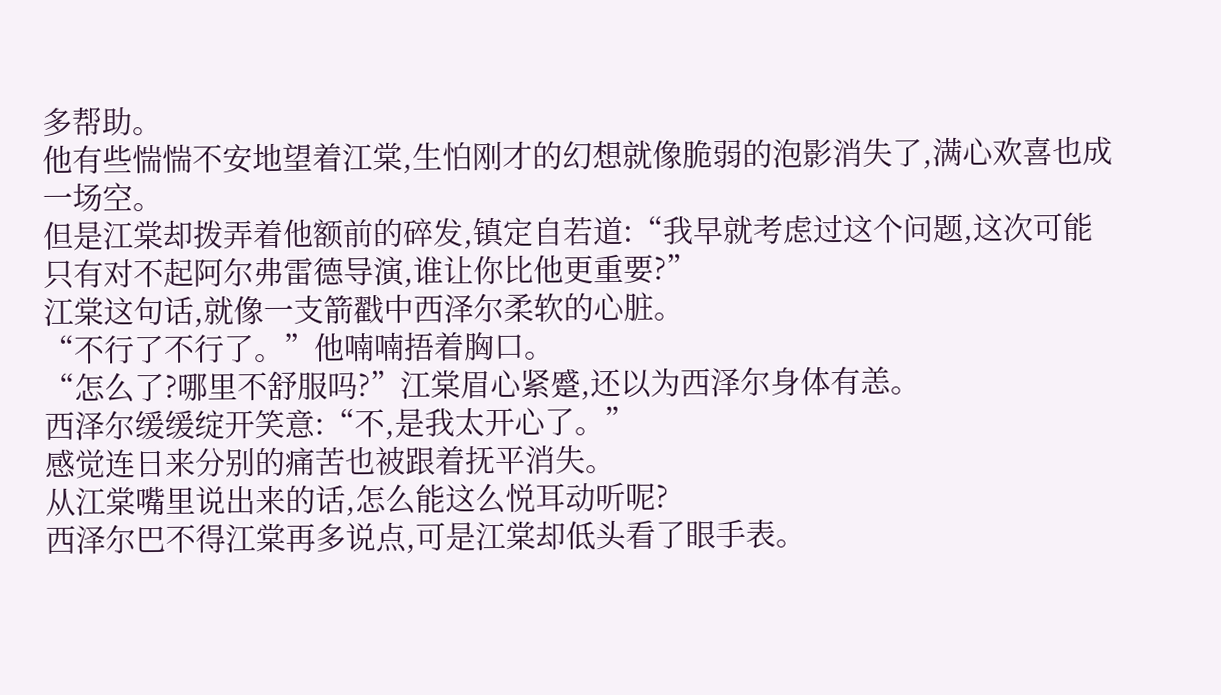多帮助。
他有些惴惴不安地望着江棠,生怕刚才的幻想就像脆弱的泡影消失了,满心欢喜也成一场空。
但是江棠却拨弄着他额前的碎发,镇定自若道:“我早就考虑过这个问题,这次可能只有对不起阿尔弗雷德导演,谁让你比他更重要?”
江棠这句话,就像一支箭戳中西泽尔柔软的心脏。
“不行了不行了。”他喃喃捂着胸口。
“怎么了?哪里不舒服吗?”江棠眉心紧蹙,还以为西泽尔身体有恙。
西泽尔缓缓绽开笑意:“不,是我太开心了。”
感觉连日来分别的痛苦也被跟着抚平消失。
从江棠嘴里说出来的话,怎么能这么悦耳动听呢?
西泽尔巴不得江棠再多说点,可是江棠却低头看了眼手表。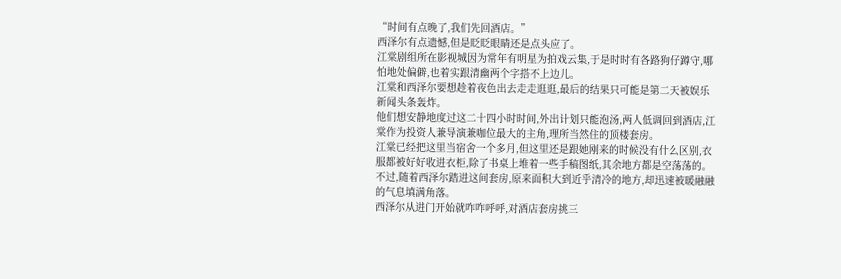“时间有点晚了,我们先回酒店。”
西泽尔有点遗憾,但是眨眨眼睛还是点头应了。
江棠剧组所在影视城因为常年有明星为拍戏云集,于是时时有各路狗仔蹲守,哪怕地处偏僻,也着实跟清幽两个字搭不上边儿。
江棠和西泽尔要想趁着夜色出去走走逛逛,最后的结果只可能是第二天被娱乐新闻头条轰炸。
他们想安静地度过这二十四小时时间,外出计划只能泡汤,两人低调回到酒店,江棠作为投资人兼导演兼咖位最大的主角,理所当然住的顶楼套房。
江棠已经把这里当宿舍一个多月,但这里还是跟她刚来的时候没有什么区别,衣服都被好好收进衣柜,除了书桌上堆着一些手稿图纸,其余地方都是空荡荡的。
不过,随着西泽尔踏进这间套房,原来面积大到近乎清冷的地方,却迅速被暖融融的气息填满角落。
西泽尔从进门开始就咋咋呼呼,对酒店套房挑三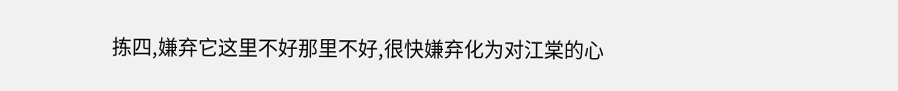拣四,嫌弃它这里不好那里不好,很快嫌弃化为对江棠的心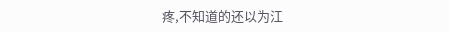疼,不知道的还以为江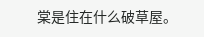棠是住在什么破草屋。